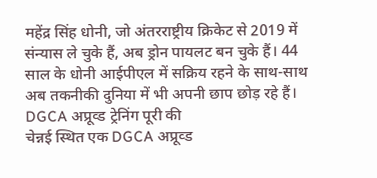महेंद्र सिंह धोनी, जो अंतरराष्ट्रीय क्रिकेट से 2019 में संन्यास ले चुके हैं, अब ड्रोन पायलट बन चुके हैं। 44 साल के धोनी आईपीएल में सक्रिय रहने के साथ-साथ अब तकनीकी दुनिया में भी अपनी छाप छोड़ रहे हैं।
DGCA अप्रूव्ड ट्रेनिंग पूरी की
चेन्नई स्थित एक DGCA अप्रूव्ड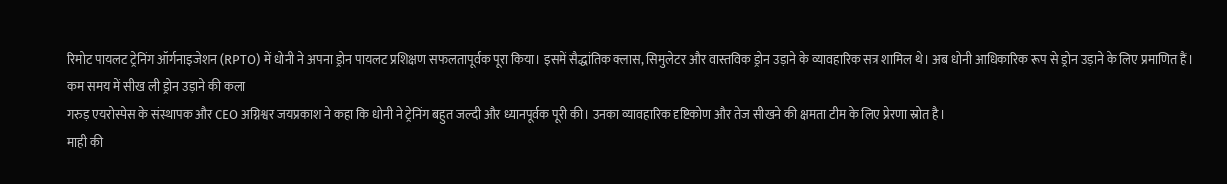रिमोट पायलट ट्रेनिंग ऑर्गनाइजेशन (RPTO) में धोनी ने अपना ड्रोन पायलट प्रशिक्षण सफलतापूर्वक पूरा किया। इसमें सैद्धांतिक क्लास, सिमुलेटर और वास्तविक ड्रोन उड़ाने के व्यावहारिक सत्र शामिल थे। अब धोनी आधिकारिक रूप से ड्रोन उड़ाने के लिए प्रमाणित हैं।
कम समय में सीख ली ड्रोन उड़ाने की कला
गरुड़ एयरोस्पेस के संस्थापक और CEO अग्निश्वर जयप्रकाश ने कहा कि धोनी ने ट्रेनिंग बहुत जल्दी और ध्यानपूर्वक पूरी की। उनका व्यावहारिक दृष्टिकोण और तेज सीखने की क्षमता टीम के लिए प्रेरणा स्रोत है।
माही की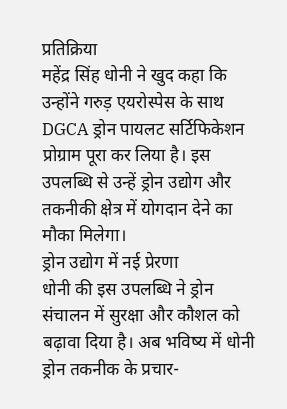प्रतिक्रिया
महेंद्र सिंह धोनी ने खुद कहा कि उन्होंने गरुड़ एयरोस्पेस के साथ DGCA ड्रोन पायलट सर्टिफिकेशन प्रोग्राम पूरा कर लिया है। इस उपलब्धि से उन्हें ड्रोन उद्योग और तकनीकी क्षेत्र में योगदान देने का मौका मिलेगा।
ड्रोन उद्योग में नई प्रेरणा
धोनी की इस उपलब्धि ने ड्रोन संचालन में सुरक्षा और कौशल को बढ़ावा दिया है। अब भविष्य में धोनी ड्रोन तकनीक के प्रचार-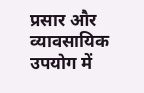प्रसार और व्यावसायिक उपयोग में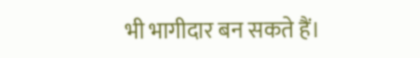भी भागीदार बन सकते हैं।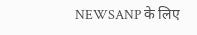NEWSANP के लिए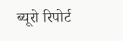ब्यूरो रिपोर्ट